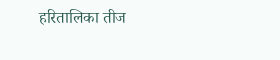हरितालिका तीज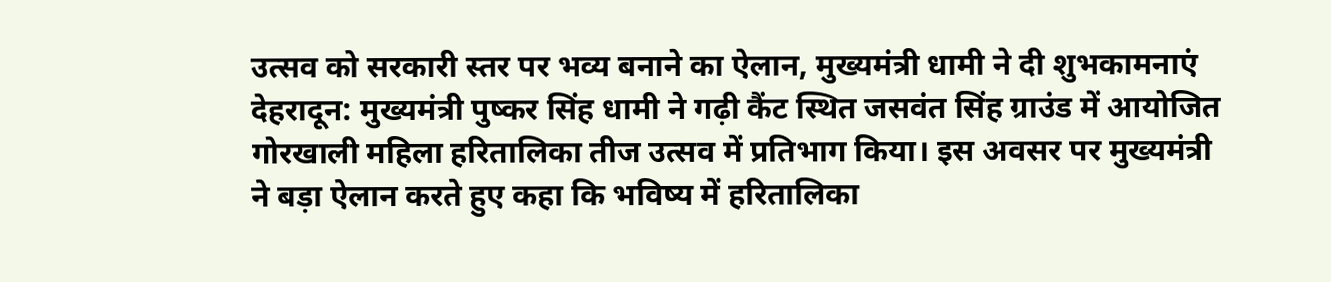उत्सव को सरकारी स्तर पर भव्य बनाने का ऐलान, मुख्यमंत्री धामी ने दी शुभकामनाएं
देहरादून: मुख्यमंत्री पुष्कर सिंह धामी ने गढ़ी कैंट स्थित जसवंत सिंह ग्राउंड में आयोजित गोरखाली महिला हरितालिका तीज उत्सव में प्रतिभाग किया। इस अवसर पर मुख्यमंत्री ने बड़ा ऐलान करते हुए कहा कि भविष्य में हरितालिका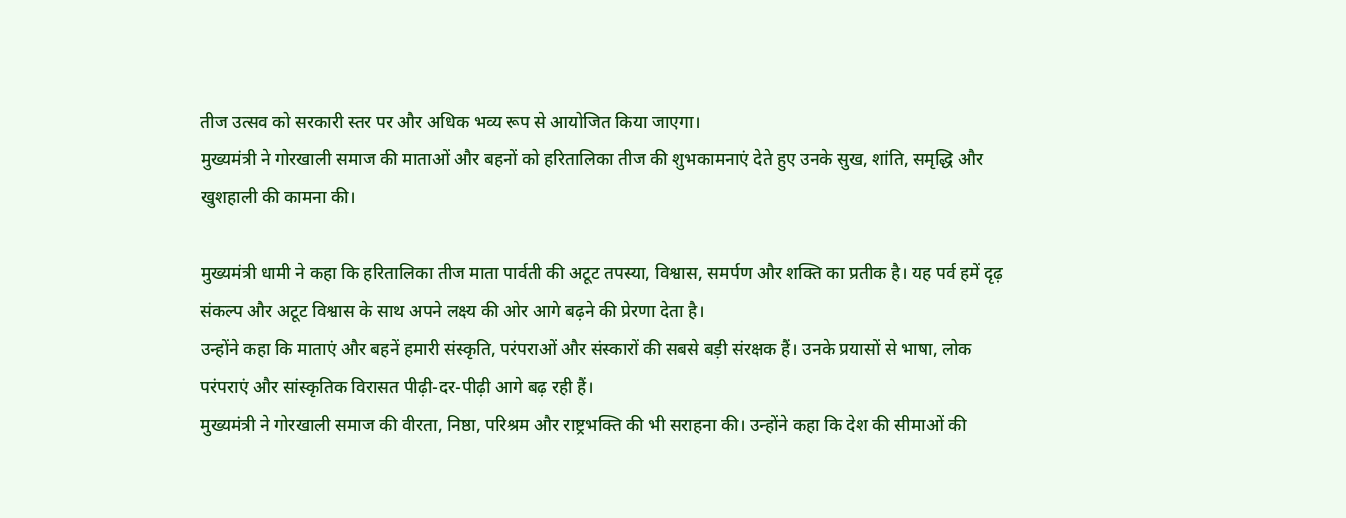तीज उत्सव को सरकारी स्तर पर और अधिक भव्य रूप से आयोजित किया जाएगा।
मुख्यमंत्री ने गोरखाली समाज की माताओं और बहनों को हरितालिका तीज की शुभकामनाएं देते हुए उनके सुख, शांति, समृद्धि और खुशहाली की कामना की।

मुख्यमंत्री धामी ने कहा कि हरितालिका तीज माता पार्वती की अटूट तपस्या, विश्वास, समर्पण और शक्ति का प्रतीक है। यह पर्व हमें दृढ़ संकल्प और अटूट विश्वास के साथ अपने लक्ष्य की ओर आगे बढ़ने की प्रेरणा देता है।
उन्होंने कहा कि माताएं और बहनें हमारी संस्कृति, परंपराओं और संस्कारों की सबसे बड़ी संरक्षक हैं। उनके प्रयासों से भाषा, लोक परंपराएं और सांस्कृतिक विरासत पीढ़ी-दर-पीढ़ी आगे बढ़ रही हैं।
मुख्यमंत्री ने गोरखाली समाज की वीरता, निष्ठा, परिश्रम और राष्ट्रभक्ति की भी सराहना की। उन्होंने कहा कि देश की सीमाओं की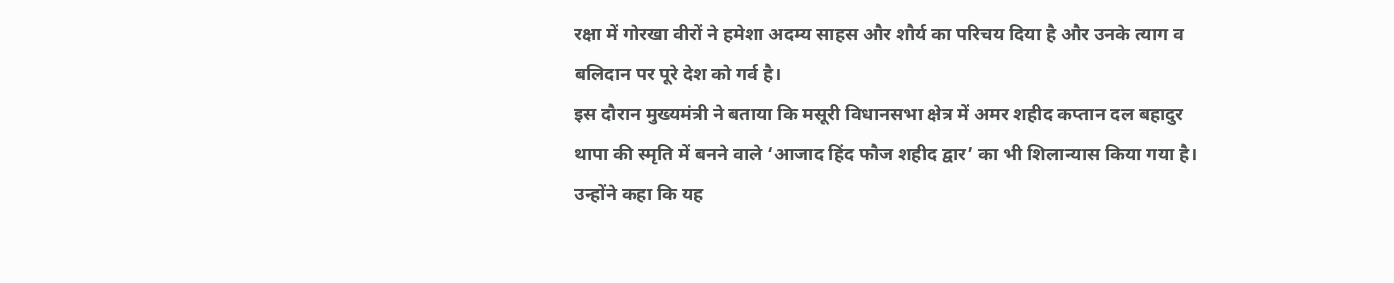रक्षा में गोरखा वीरों ने हमेशा अदम्य साहस और शौर्य का परिचय दिया है और उनके त्याग व बलिदान पर पूरे देश को गर्व है।
इस दौरान मुख्यमंत्री ने बताया कि मसूरी विधानसभा क्षेत्र में अमर शहीद कप्तान दल बहादुर थापा की स्मृति में बनने वाले ‘आजाद हिंद फौज शहीद द्वार’ का भी शिलान्यास किया गया है। उन्होंने कहा कि यह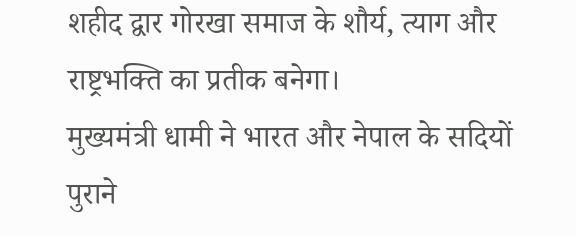शहीद द्वार गोरखा समाज के शौर्य, त्याग और राष्ट्रभक्ति का प्रतीक बनेगा।
मुख्यमंत्री धामी ने भारत और नेपाल के सदियों पुराने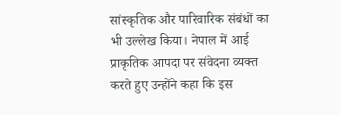सांस्कृतिक और पारिवारिक संबंधों का भी उल्लेख किया। नेपाल में आई प्राकृतिक आपदा पर संवेदना व्यक्त करते हुए उन्होंने कहा कि इस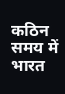कठिन समय में भारत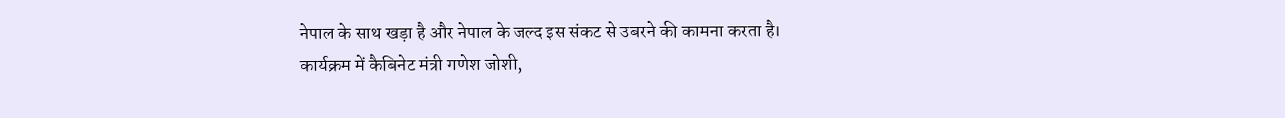नेपाल के साथ खड़ा है और नेपाल के जल्द इस संकट से उबरने की कामना करता है।
कार्यक्रम में कैबिनेट मंत्री गणेश जोशी,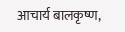आचार्य बालकृष्ण,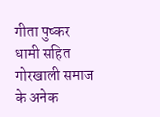गीता पुष्कर धामी सहित गोरखाली समाज के अनेक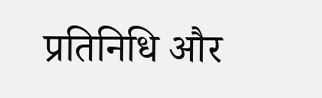प्रतिनिधि और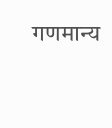गणमान्य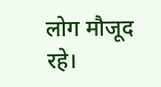लोग मौजूद रहे।